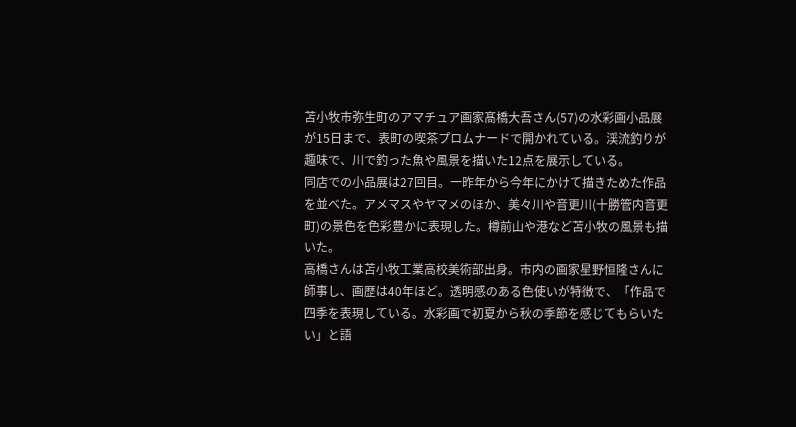苫小牧市弥生町のアマチュア画家髙橋大吾さん(57)の水彩画小品展が15日まで、表町の喫茶プロムナードで開かれている。渓流釣りが趣味で、川で釣った魚や風景を描いた12点を展示している。
同店での小品展は27回目。一昨年から今年にかけて描きためた作品を並べた。アメマスやヤマメのほか、美々川や音更川(十勝管内音更町)の景色を色彩豊かに表現した。樽前山や港など苫小牧の風景も描いた。
高橋さんは苫小牧工業高校美術部出身。市内の画家星野恒隆さんに師事し、画歴は40年ほど。透明感のある色使いが特徴で、「作品で四季を表現している。水彩画で初夏から秋の季節を感じてもらいたい」と語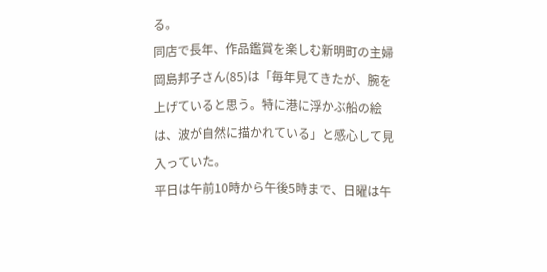る。
同店で長年、作品鑑賞を楽しむ新明町の主婦岡島邦子さん(85)は「毎年見てきたが、腕を上げていると思う。特に港に浮かぶ船の絵は、波が自然に描かれている」と感心して見入っていた。
平日は午前10時から午後5時まで、日曜は午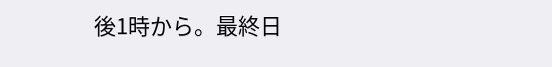後1時から。最終日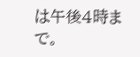は午後4時まで。